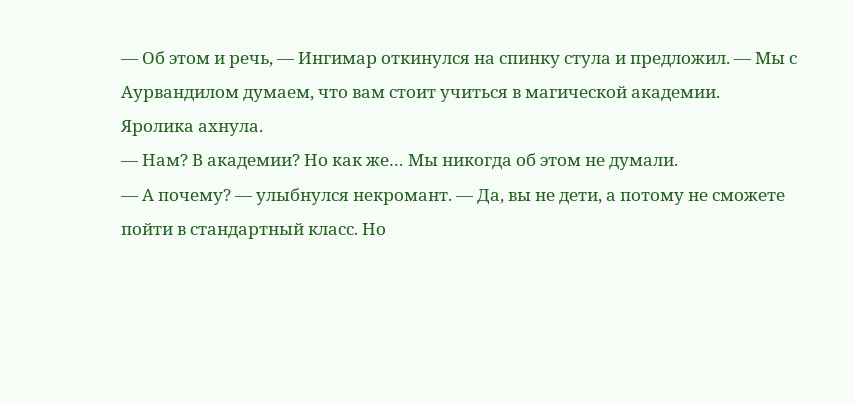— Об этом и речь, — Ингимар откинулся на спинку стула и предложил. — Мы с Аурвандилом думаем, что вам стоит учиться в магической академии.
Яролика ахнула.
— Нам? В академии? Но как же… Мы никогда об этом не думали.
— А почему? — улыбнулся некромант. — Да, вы не дети, а потому не сможете пойти в стандартный класс. Но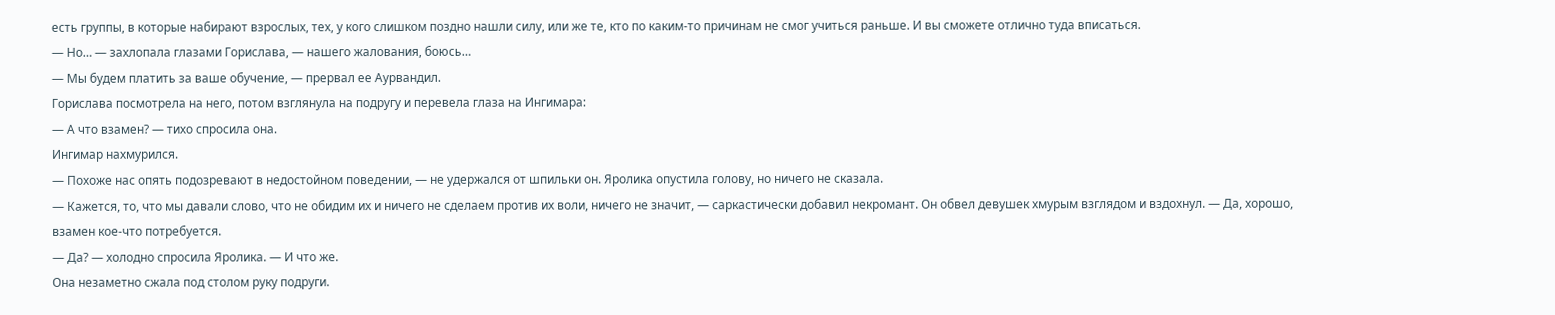есть группы, в которые набирают взрослых, тех, у кого слишком поздно нашли силу, или же те, кто по каким-то причинам не смог учиться раньше. И вы сможете отлично туда вписаться.
— Но… — захлопала глазами Горислава, — нашего жалования, боюсь…
— Мы будем платить за ваше обучение, — прервал ее Аурвандил.
Горислава посмотрела на него, потом взглянула на подругу и перевела глаза на Ингимара:
— А что взамен? — тихо спросила она.
Ингимар нахмурился.
— Похоже нас опять подозревают в недостойном поведении, — не удержался от шпильки он. Яролика опустила голову, но ничего не сказала.
— Кажется, то, что мы давали слово, что не обидим их и ничего не сделаем против их воли, ничего не значит, — саркастически добавил некромант. Он обвел девушек хмурым взглядом и вздохнул. — Да, хорошо, взамен кое-что потребуется.
— Да? — холодно спросила Яролика. — И что же.
Она незаметно сжала под столом руку подруги.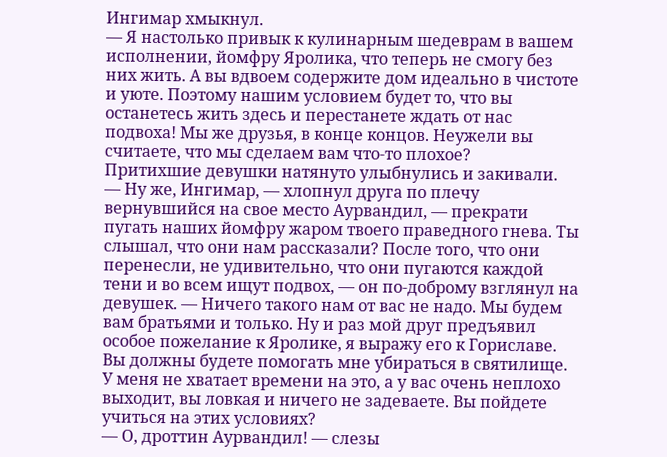Ингимар хмыкнул.
— Я настолько привык к кулинарным шедеврам в вашем исполнении, йомфру Яролика, что теперь не смогу без них жить. А вы вдвоем содержите дом идеально в чистоте и уюте. Поэтому нашим условием будет то, что вы останетесь жить здесь и перестанете ждать от нас подвоха! Мы же друзья, в конце концов. Неужели вы считаете, что мы сделаем вам что-то плохое?
Притихшие девушки натянуто улыбнулись и закивали.
— Ну же, Ингимар, — хлопнул друга по плечу вернувшийся на свое место Аурвандил, — прекрати пугать наших йомфру жаром твоего праведного гнева. Ты слышал, что они нам рассказали? После того, что они перенесли, не удивительно, что они пугаются каждой тени и во всем ищут подвох, — он по-доброму взглянул на девушек. — Ничего такого нам от вас не надо. Мы будем вам братьями и только. Ну и раз мой друг предъявил особое пожелание к Яролике, я выражу его к Гориславе. Вы должны будете помогать мне убираться в святилище. У меня не хватает времени на это, а у вас очень неплохо выходит, вы ловкая и ничего не задеваете. Вы пойдете учиться на этих условиях?
— О, дроттин Аурвандил! — слезы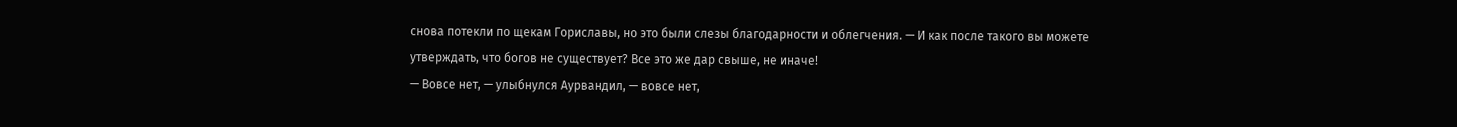снова потекли по щекам Гориславы, но это были слезы благодарности и облегчения. — И как после такого вы можете утверждать, что богов не существует? Все это же дар свыше, не иначе!
— Вовсе нет, — улыбнулся Аурвандил, — вовсе нет,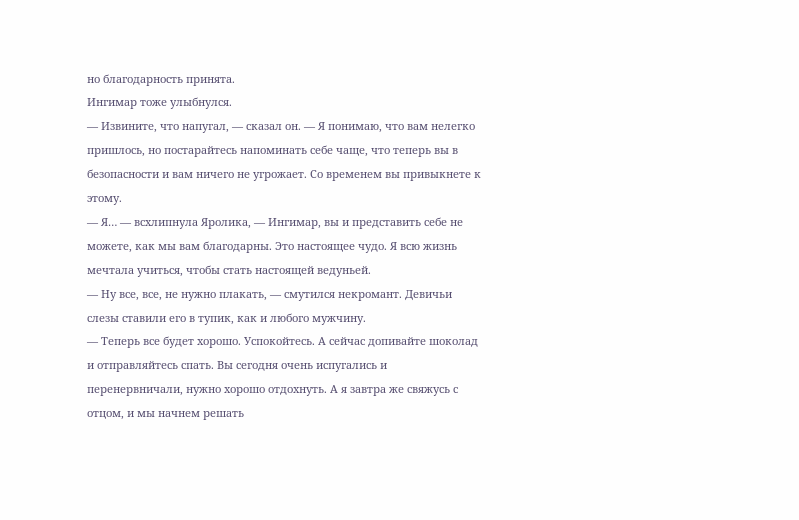но благодарность принята.
Ингимар тоже улыбнулся.
— Извините, что напугал, — сказал он. — Я понимаю, что вам нелегко пришлось, но постарайтесь напоминать себе чаще, что теперь вы в безопасности и вам ничего не угрожает. Со временем вы привыкнете к этому.
— Я… — всхлипнула Яролика, — Ингимар, вы и представить себе не можете, как мы вам благодарны. Это настоящее чудо. Я всю жизнь мечтала учиться, чтобы стать настоящей ведуньей.
— Ну все, все, не нужно плакать, — смутился некромант. Девичьи слезы ставили его в тупик, как и любого мужчину.
— Теперь все будет хорошо. Успокойтесь. А сейчас допивайте шоколад и отправляйтесь спать. Вы сегодня очень испугались и перенервничали, нужно хорошо отдохнуть. А я завтра же свяжусь с отцом, и мы начнем решать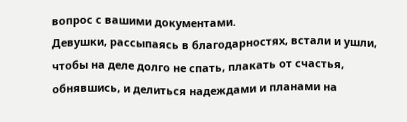вопрос с вашими документами.
Девушки, рассыпаясь в благодарностях, встали и ушли, чтобы на деле долго не спать, плакать от счастья, обнявшись, и делиться надеждами и планами на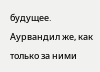будущее.
Аурвандил же, как только за ними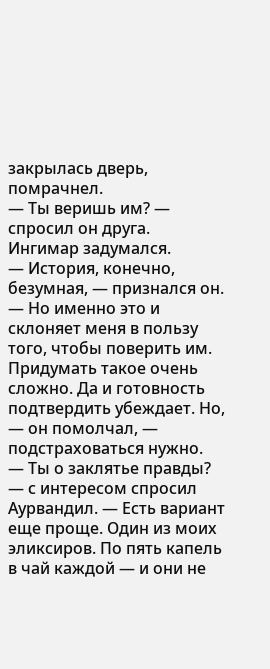закрылась дверь, помрачнел.
— Ты веришь им? — спросил он друга.
Ингимар задумался.
— История, конечно, безумная, — признался он. — Но именно это и склоняет меня в пользу того, чтобы поверить им. Придумать такое очень сложно. Да и готовность подтвердить убеждает. Но, — он помолчал, — подстраховаться нужно.
— Ты о заклятье правды? — с интересом спросил Аурвандил. — Есть вариант еще проще. Один из моих эликсиров. По пять капель в чай каждой — и они не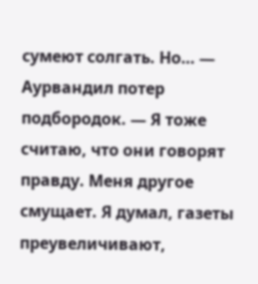сумеют солгать. Но… — Аурвандил потер подбородок. — Я тоже считаю, что они говорят правду. Меня другое смущает. Я думал, газеты преувеличивают,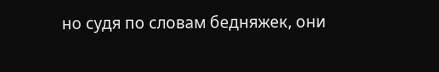но судя по словам бедняжек, они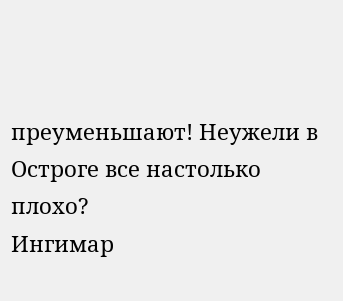преуменьшают! Неужели в Остроге все настолько плохо?
Ингимар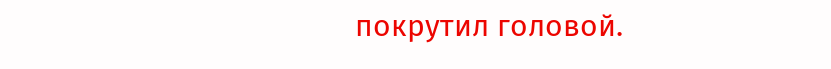покрутил головой.